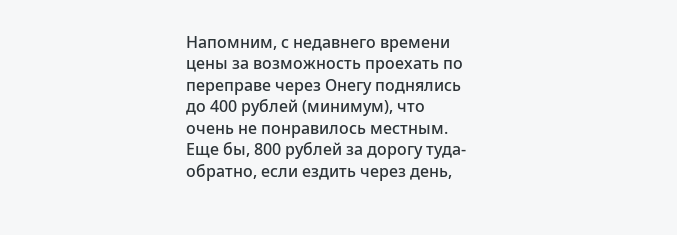Напомним, с недавнего времени цены за возможность проехать по переправе через Онегу поднялись до 400 рублей (минимум), что очень не понравилось местным. Еще бы, 800 рублей за дорогу туда-обратно, если ездить через день,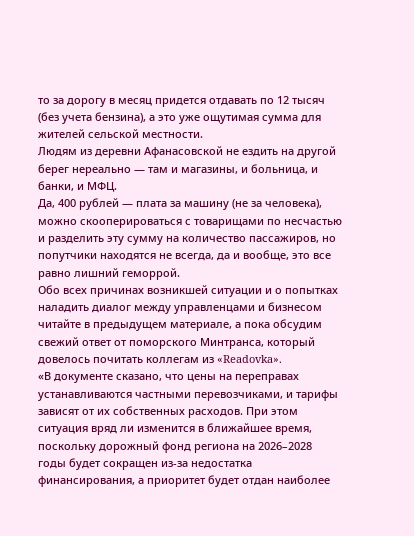то за дорогу в месяц придется отдавать по 12 тысяч (без учета бензина), а это уже ощутимая сумма для жителей сельской местности.
Людям из деревни Афанасовской не ездить на другой берег нереально — там и магазины, и больница, и банки, и МФЦ.
Да, 400 рублей — плата за машину (не за человека), можно скооперироваться с товарищами по несчастью и разделить эту сумму на количество пассажиров, но попутчики находятся не всегда, да и вообще, это все равно лишний геморрой.
Обо всех причинах возникшей ситуации и о попытках наладить диалог между управленцами и бизнесом читайте в предыдущем материале, а пока обсудим свежий ответ от поморского Минтранса, который довелось почитать коллегам из «Readovka».
«В документе сказано, что цены на переправах устанавливаются частными перевозчиками, и тарифы зависят от их собственных расходов. При этом ситуация вряд ли изменится в ближайшее время, поскольку дорожный фонд региона на 2026–2028 годы будет сокращен из-за недостатка финансирования, а приоритет будет отдан наиболее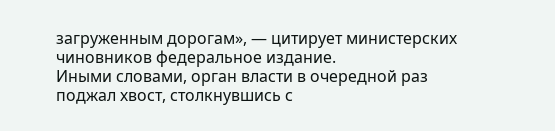загруженным дорогам», — цитирует министерских чиновников федеральное издание.
Иными словами, орган власти в очередной раз поджал хвост, столкнувшись с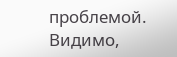проблемой. Видимо,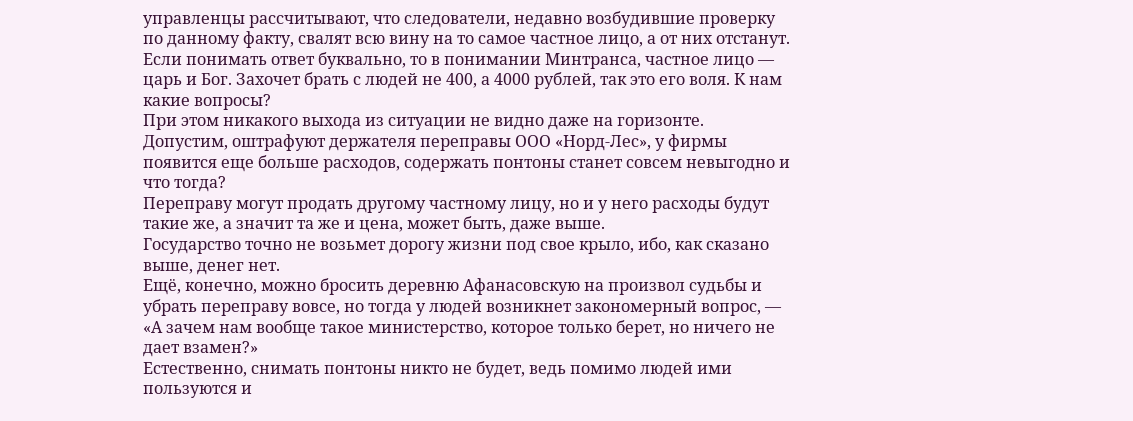управленцы рассчитывают, что следователи, недавно возбудившие проверку по данному факту, свалят всю вину на то самое частное лицо, а от них отстанут.
Если понимать ответ буквально, то в понимании Минтранса, частное лицо — царь и Бог. Захочет брать с людей не 400, а 4000 рублей, так это его воля. К нам какие вопросы?
При этом никакого выхода из ситуации не видно даже на горизонте.
Допустим, оштрафуют держателя переправы ООО «Норд-Лес», у фирмы появится еще больше расходов, содержать понтоны станет совсем невыгодно и что тогда?
Переправу могут продать другому частному лицу, но и у него расходы будут такие же, а значит та же и цена, может быть, даже выше.
Государство точно не возьмет дорогу жизни под свое крыло, ибо, как сказано выше, денег нет.
Ещё, конечно, можно бросить деревню Афанасовскую на произвол судьбы и убрать переправу вовсе, но тогда у людей возникнет закономерный вопрос, — «А зачем нам вообще такое министерство, которое только берет, но ничего не дает взамен?»
Естественно, снимать понтоны никто не будет, ведь помимо людей ими пользуются и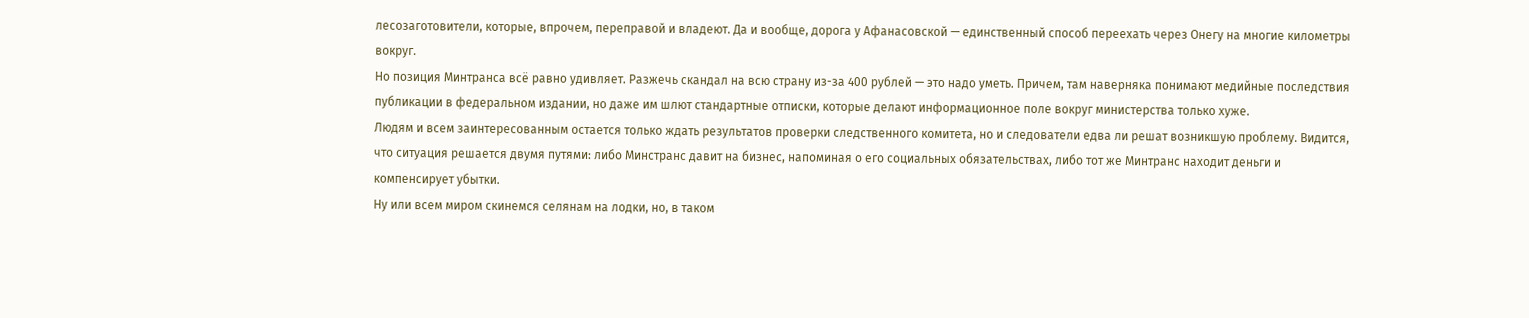лесозаготовители, которые, впрочем, переправой и владеют. Да и вообще, дорога у Афанасовской — единственный способ переехать через Онегу на многие километры вокруг.
Но позиция Минтранса всё равно удивляет. Разжечь скандал на всю страну из-за 400 рублей — это надо уметь. Причем, там наверняка понимают медийные последствия публикации в федеральном издании, но даже им шлют стандартные отписки, которые делают информационное поле вокруг министерства только хуже.
Людям и всем заинтересованным остается только ждать результатов проверки следственного комитета, но и следователи едва ли решат возникшую проблему. Видится, что ситуация решается двумя путями: либо Минстранс давит на бизнес, напоминая о его социальных обязательствах, либо тот же Минтранс находит деньги и компенсирует убытки.
Ну или всем миром скинемся селянам на лодки, но, в таком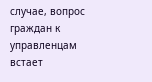случае, вопрос граждан к управленцам встает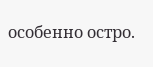особенно остро.